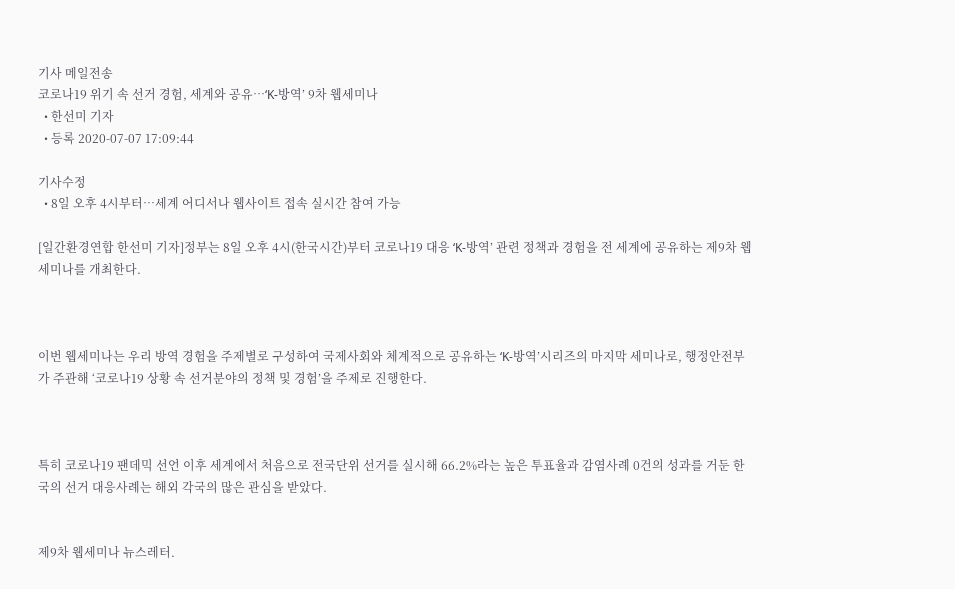기사 메일전송
코로나19 위기 속 선거 경험, 세계와 공유…‘K-방역’ 9차 웹세미나
  • 한선미 기자
  • 등록 2020-07-07 17:09:44

기사수정
  • 8일 오후 4시부터…세계 어디서나 웹사이트 접속 실시간 참여 가능

[일간환경연합 한선미 기자]정부는 8일 오후 4시(한국시간)부터 코로나19 대응 ‘K-방역’ 관련 정책과 경험을 전 세계에 공유하는 제9차 웹세미나를 개최한다.



이번 웹세미나는 우리 방역 경험을 주제별로 구성하여 국제사회와 체계적으로 공유하는 ‘K-방역’시리즈의 마지막 세미나로, 행정안전부가 주관해 ‘코로나19 상황 속 선거분야의 정책 및 경험’을 주제로 진행한다.



특히 코로나19 팬데믹 선언 이후 세계에서 처음으로 전국단위 선거를 실시해 66.2%라는 높은 투표율과 감염사례 0건의 성과를 거둔 한국의 선거 대응사례는 해외 각국의 많은 관심을 받았다.


제9차 웹세미나 뉴스레터.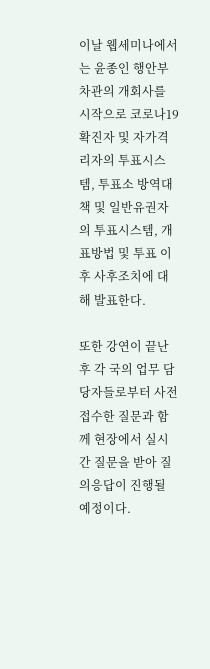이날 웹세미나에서는 윤종인 행안부 차관의 개회사를 시작으로 코로나19 확진자 및 자가격리자의 투표시스템, 투표소 방역대책 및 일반유권자의 투표시스템, 개표방법 및 투표 이후 사후조치에 대해 발표한다.

또한 강연이 끝난 후 각 국의 업무 담당자들로부터 사전 접수한 질문과 함께 현장에서 실시간 질문을 받아 질의응답이 진행될 예정이다.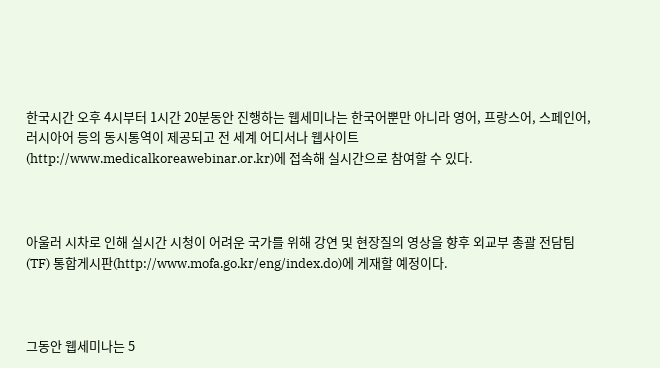한국시간 오후 4시부터 1시간 20분동안 진행하는 웹세미나는 한국어뿐만 아니라 영어, 프랑스어, 스페인어, 러시아어 등의 동시통역이 제공되고 전 세계 어디서나 웹사이트(http://www.medicalkoreawebinar.or.kr)에 접속해 실시간으로 참여할 수 있다.



아울러 시차로 인해 실시간 시청이 어려운 국가를 위해 강연 및 현장질의 영상을 향후 외교부 총괄 전담팀(TF) 통합게시판(http://www.mofa.go.kr/eng/index.do)에 게재할 예정이다.



그동안 웹세미나는 5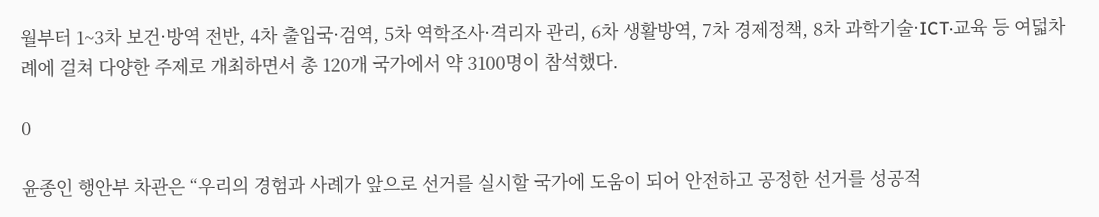월부터 1~3차 보건·방역 전반, 4차 출입국·검역, 5차 역학조사·격리자 관리, 6차 생활방역, 7차 경제정책, 8차 과학기술·ICT·교육 등 여덟차례에 걸쳐 다양한 주제로 개최하면서 총 120개 국가에서 약 3100명이 참석했다.

0

윤종인 행안부 차관은 “우리의 경험과 사례가 앞으로 선거를 실시할 국가에 도움이 되어 안전하고 공정한 선거를 성공적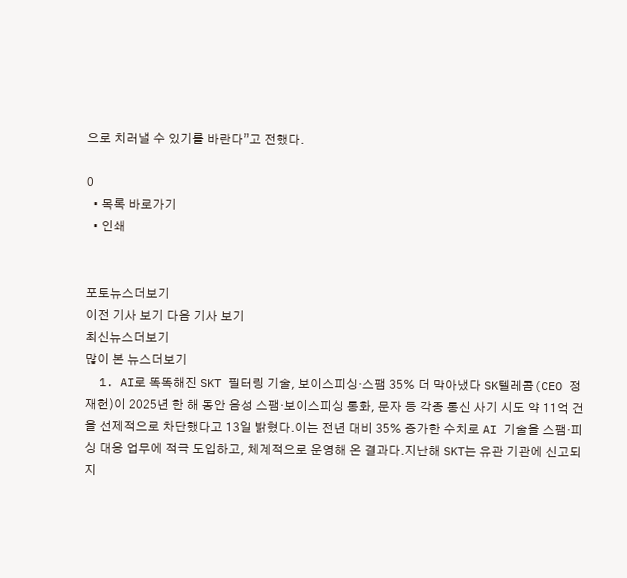으로 치러낼 수 있기를 바란다”고 전했다.

0
  • 목록 바로가기
  • 인쇄


포토뉴스더보기
이전 기사 보기 다음 기사 보기
최신뉴스더보기
많이 본 뉴스더보기
  1. AI로 똑똑해진 SKT 필터링 기술, 보이스피싱·스팸 35% 더 막아냈다 SK텔레콤(CEO 정재헌)이 2025년 한 해 동안 음성 스팸·보이스피싱 통화, 문자 등 각종 통신 사기 시도 약 11억 건을 선제적으로 차단했다고 13일 밝혔다.이는 전년 대비 35% 증가한 수치로 AI 기술을 스팸·피싱 대응 업무에 적극 도입하고, 체계적으로 운영해 온 결과다.지난해 SKT는 유관 기관에 신고되지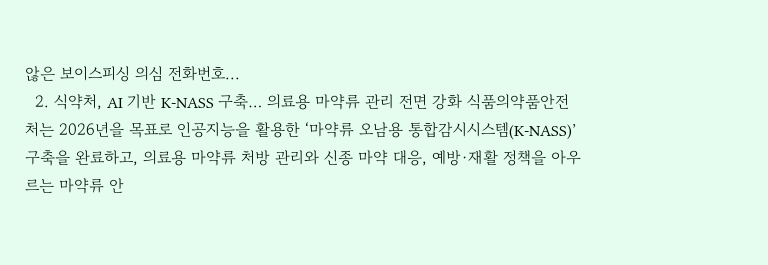않은 보이스피싱 의심 전화번호...
  2. 식약처, AI 기반 K-NASS 구축… 의료용 마약류 관리 전면 강화 식품의약품안전처는 2026년을 목표로 인공지능을 활용한 ‘마약류 오남용 통합감시시스템(K-NASS)’ 구축을 완료하고, 의료용 마약류 처방 관리와 신종 마약 대응, 예방·재활 정책을 아우르는 마약류 안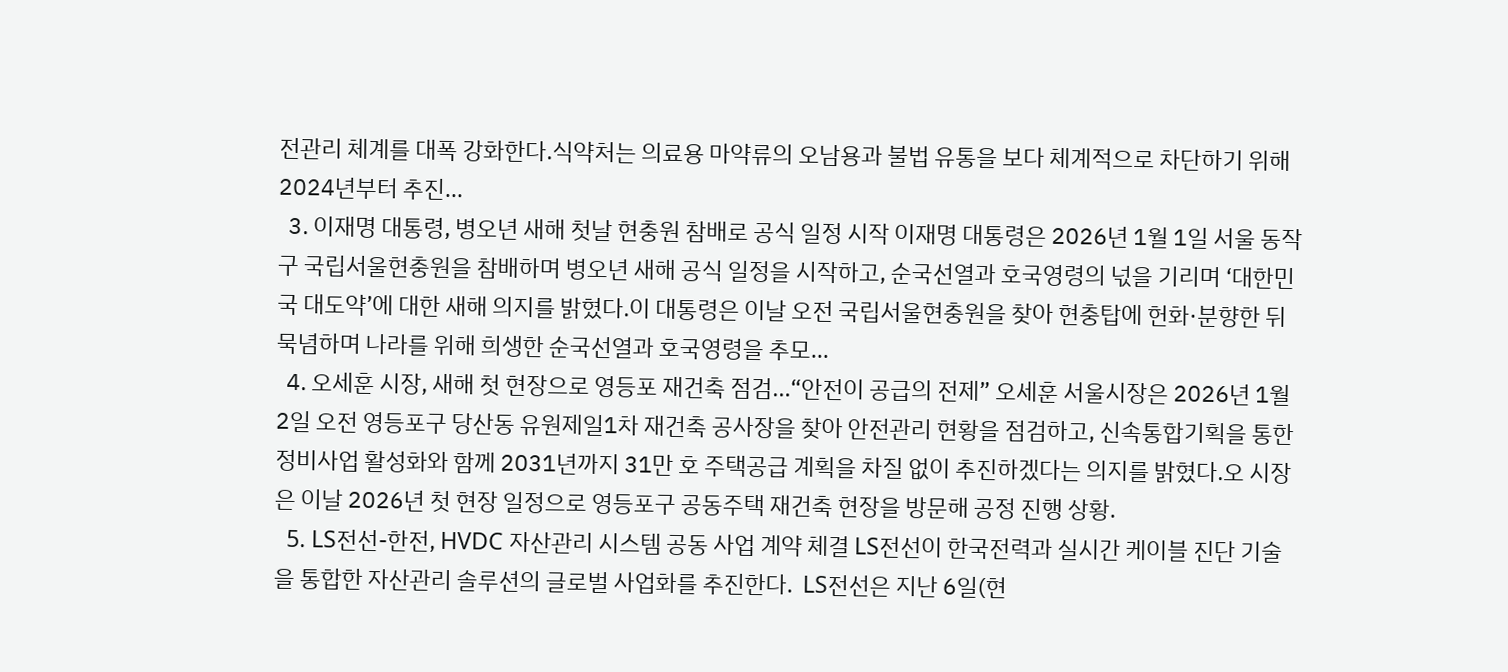전관리 체계를 대폭 강화한다.식약처는 의료용 마약류의 오남용과 불법 유통을 보다 체계적으로 차단하기 위해 2024년부터 추진...
  3. 이재명 대통령, 병오년 새해 첫날 현충원 참배로 공식 일정 시작 이재명 대통령은 2026년 1월 1일 서울 동작구 국립서울현충원을 참배하며 병오년 새해 공식 일정을 시작하고, 순국선열과 호국영령의 넋을 기리며 ‘대한민국 대도약’에 대한 새해 의지를 밝혔다.이 대통령은 이날 오전 국립서울현충원을 찾아 현충탑에 헌화·분향한 뒤 묵념하며 나라를 위해 희생한 순국선열과 호국영령을 추모...
  4. 오세훈 시장, 새해 첫 현장으로 영등포 재건축 점검…“안전이 공급의 전제” 오세훈 서울시장은 2026년 1월 2일 오전 영등포구 당산동 유원제일1차 재건축 공사장을 찾아 안전관리 현황을 점검하고, 신속통합기획을 통한 정비사업 활성화와 함께 2031년까지 31만 호 주택공급 계획을 차질 없이 추진하겠다는 의지를 밝혔다.오 시장은 이날 2026년 첫 현장 일정으로 영등포구 공동주택 재건축 현장을 방문해 공정 진행 상황.
  5. LS전선-한전, HVDC 자산관리 시스템 공동 사업 계약 체결 LS전선이 한국전력과 실시간 케이블 진단 기술을 통합한 자산관리 솔루션의 글로벌 사업화를 추진한다.  LS전선은 지난 6일(현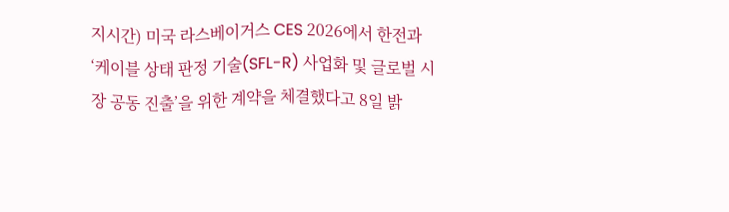지시간) 미국 라스베이거스 CES 2026에서 한전과 ‘케이블 상태 판정 기술(SFL-R) 사업화 및 글로벌 시장 공동 진출’을 위한 계약을 체결했다고 8일 밝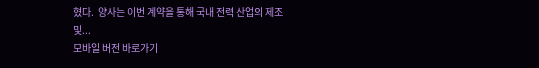혔다.  양사는 이번 계약을 통해 국내 전력 산업의 제조 및...
모바일 버전 바로가기